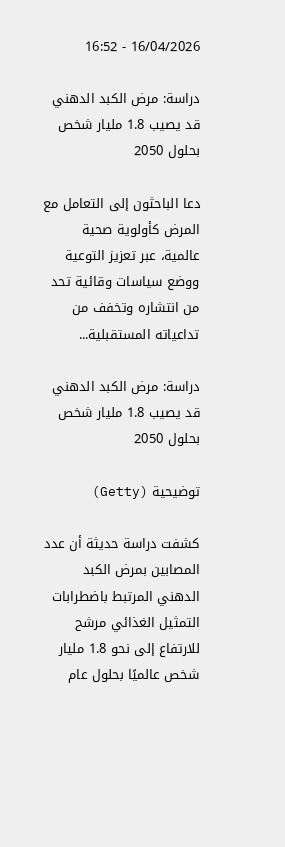16/04/2026 - 16:52

دراسة: مرض الكبد الدهني قد يصيب 1.8 مليار شخص بحلول 2050

دعا الباحثون إلى التعامل مع المرض كأولوية صحية عالمية، عبر تعزيز التوعية ووضع سياسات وقائية تحد من انتشاره وتخفف من تداعياته المستقبلية...

دراسة: مرض الكبد الدهني قد يصيب 1.8 مليار شخص بحلول 2050

توضيحية (Getty)

كشفت دراسة حديثة أن عدد المصابين بمرض الكبد الدهني المرتبط باضطرابات التمثيل الغذائي مرشح للارتفاع إلى نحو 1.8 مليار شخص عالميًا بحلول عام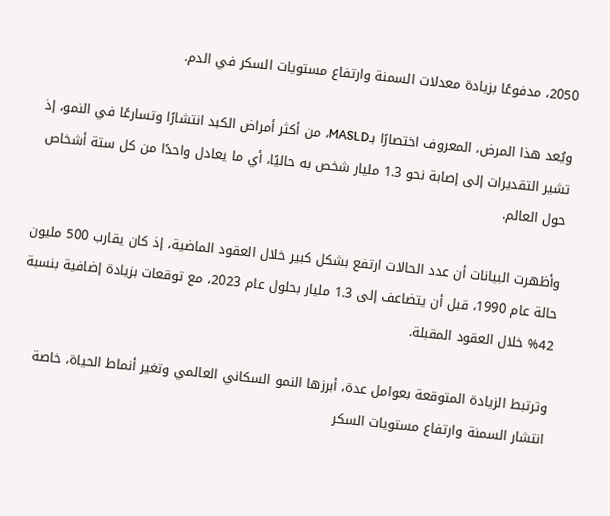2050، مدفوعًا بزيادة معدلات السمنة وارتفاع مستويات السكر في الدم.

ويُعد هذا المرض، المعروف اختصارًا بـMASLD، من أكثر أمراض الكبد انتشارًا وتسارعًا في النمو، إذ تشير التقديرات إلى إصابة نحو 1.3 مليار شخص به حاليًا، أي ما يعادل واحدًا من كل ستة أشخاص حول العالم.

وأظهرت البيانات أن عدد الحالات ارتفع بشكل كبير خلال العقود الماضية، إذ كان يقارب 500 مليون حالة عام 1990، قبل أن يتضاعف إلى 1.3 مليار بحلول عام 2023، مع توقعات بزيادة إضافية بنسبة 42% خلال العقود المقبلة.

وترتبط الزيادة المتوقعة بعوامل عدة، أبرزها النمو السكاني العالمي وتغير أنماط الحياة، خاصة انتشار السمنة وارتفاع مستويات السكر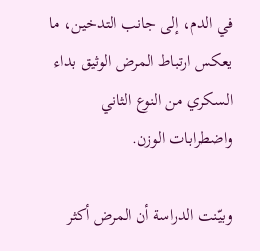في الدم، إلى جانب التدخين، ما يعكس ارتباط المرض الوثيق بداء السكري من النوع الثاني واضطرابات الوزن.

وبيّنت الدراسة أن المرض أكثر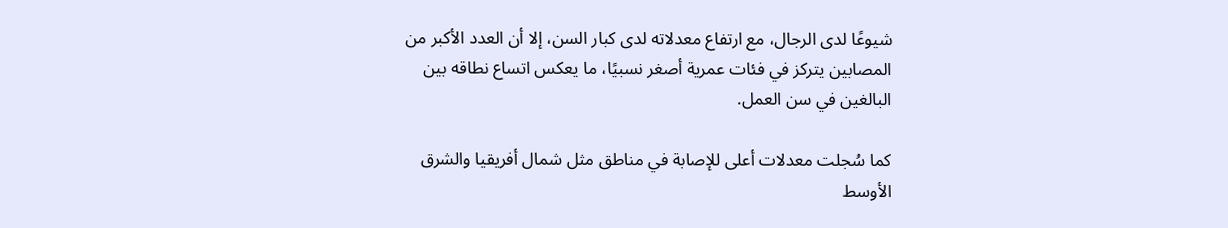شيوعًا لدى الرجال، مع ارتفاع معدلاته لدى كبار السن، إلا أن العدد الأكبر من المصابين يتركز في فئات عمرية أصغر نسبيًا، ما يعكس اتساع نطاقه بين البالغين في سن العمل.

كما سُجلت معدلات أعلى للإصابة في مناطق مثل شمال أفريقيا والشرق الأوسط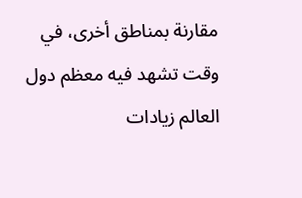مقارنة بمناطق أخرى، في وقت تشهد فيه معظم دول العالم زيادات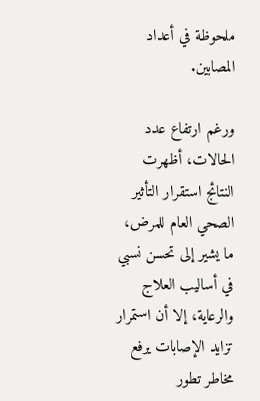ملحوظة في أعداد المصابين.

ورغم ارتفاع عدد الحالات، أظهرت النتائج استقرار التأثير الصحي العام للمرض، ما يشير إلى تحسن نسبي في أساليب العلاج والرعاية، إلا أن استمرار تزايد الإصابات يرفع مخاطر تطور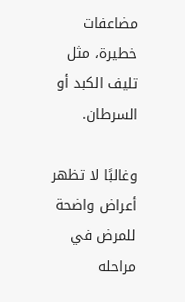مضاعفات خطيرة، مثل تليف الكبد أو السرطان.

وغالبًا لا تظهر أعراض واضحة للمرض في مراحله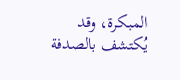المبكرة، وقد يُكتشف بالصدفة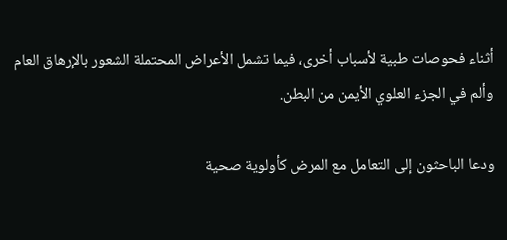أثناء فحوصات طبية لأسباب أخرى، فيما تشمل الأعراض المحتملة الشعور بالإرهاق العام وألم في الجزء العلوي الأيمن من البطن.

ودعا الباحثون إلى التعامل مع المرض كأولوية صحية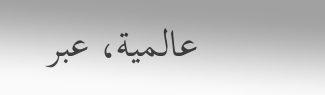عالمية، عبر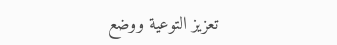تعزيز التوعية ووضع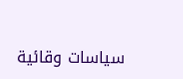سياسات وقائية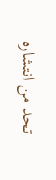تحد من انتشاره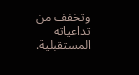وتخفف من تداعياته المستقبلية.